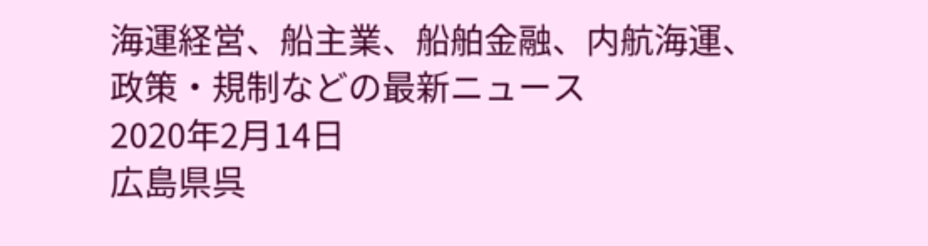海運経営、船主業、船舶金融、内航海運、政策・規制などの最新ニュース
2020年2月14日
広島県呉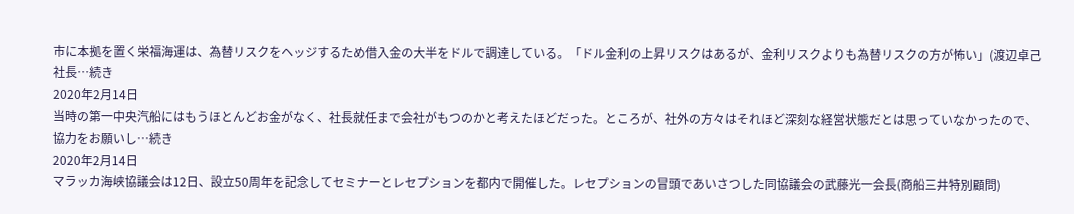市に本拠を置く栄福海運は、為替リスクをヘッジするため借入金の大半をドルで調達している。「ドル金利の上昇リスクはあるが、金利リスクよりも為替リスクの方が怖い」(渡辺卓己社長…続き
2020年2月14日
当時の第一中央汽船にはもうほとんどお金がなく、社長就任まで会社がもつのかと考えたほどだった。ところが、社外の方々はそれほど深刻な経営状態だとは思っていなかったので、協力をお願いし…続き
2020年2月14日
マラッカ海峡協議会は12日、設立50周年を記念してセミナーとレセプションを都内で開催した。レセプションの冒頭であいさつした同協議会の武藤光一会長(商船三井特別顧問)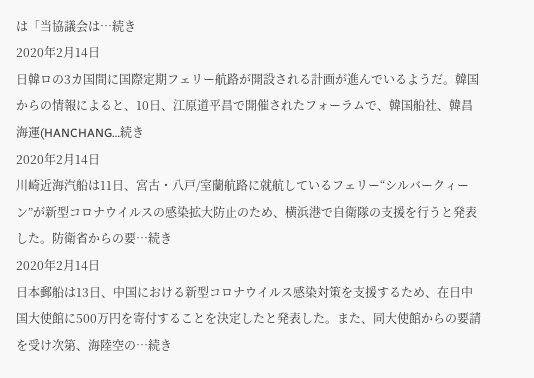は「当協議会は…続き
2020年2月14日
日韓ロの3カ国間に国際定期フェリー航路が開設される計画が進んでいるようだ。韓国からの情報によると、10日、江原道平昌で開催されたフォーラムで、韓国船社、韓昌海運(HANCHANG…続き
2020年2月14日
川崎近海汽船は11日、宮古・八戸/室蘭航路に就航しているフェリー“シルバークィーン”が新型コロナウイルスの感染拡大防止のため、横浜港で自衛隊の支援を行うと発表した。防衛省からの要…続き
2020年2月14日
日本郵船は13日、中国における新型コロナウイルス感染対策を支援するため、在日中国大使館に500万円を寄付することを決定したと発表した。また、同大使館からの要請を受け次第、海陸空の…続き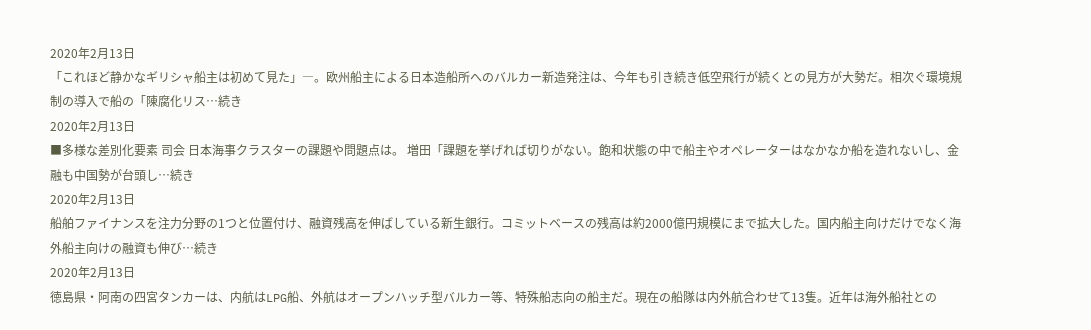2020年2月13日
「これほど静かなギリシャ船主は初めて見た」―。欧州船主による日本造船所へのバルカー新造発注は、今年も引き続き低空飛行が続くとの見方が大勢だ。相次ぐ環境規制の導入で船の「陳腐化リス…続き
2020年2月13日
■多様な差別化要素 司会 日本海事クラスターの課題や問題点は。 増田「課題を挙げれば切りがない。飽和状態の中で船主やオペレーターはなかなか船を造れないし、金融も中国勢が台頭し…続き
2020年2月13日
船舶ファイナンスを注力分野の1つと位置付け、融資残高を伸ばしている新生銀行。コミットベースの残高は約2000億円規模にまで拡大した。国内船主向けだけでなく海外船主向けの融資も伸び…続き
2020年2月13日
徳島県・阿南の四宮タンカーは、内航はLPG船、外航はオープンハッチ型バルカー等、特殊船志向の船主だ。現在の船隊は内外航合わせて13隻。近年は海外船社との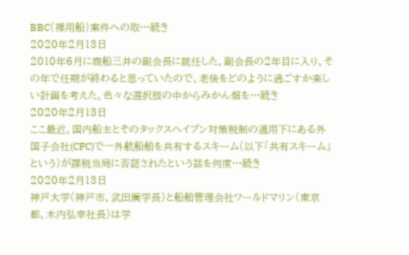BBC(裸用船)案件への取…続き
2020年2月13日
2010年6月に商船三井の副会長に就任した。副会長の2年目に入り、その年で任期が終わると思っていたので、老後をどのように過ごすか楽しい計画を考えた。色々な選択肢の中からみかん畑を…続き
2020年2月13日
ここ最近、国内船主とそのタックスヘイブン対策税制の適用下にある外国子会社(CFC)で一外航船舶を共有するスキーム(以下「共有スキーム」という)が課税当局に否認されたという話を何度…続き
2020年2月13日
神戸大学(神戸市、武田廣学長)と船舶管理会社ワールドマリン(東京都、木内弘幸社長)は学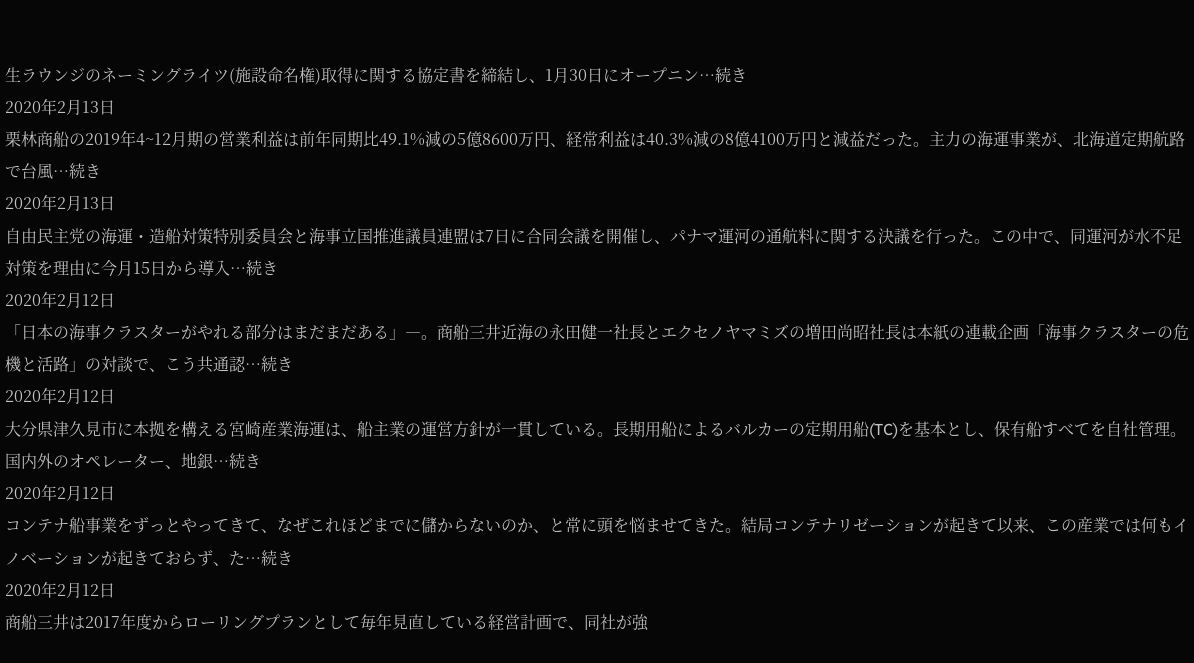生ラウンジのネーミングライツ(施設命名権)取得に関する協定書を締結し、1月30日にオープニン…続き
2020年2月13日
栗林商船の2019年4~12月期の営業利益は前年同期比49.1%減の5億8600万円、経常利益は40.3%減の8億4100万円と減益だった。主力の海運事業が、北海道定期航路で台風…続き
2020年2月13日
自由民主党の海運・造船対策特別委員会と海事立国推進議員連盟は7日に合同会議を開催し、パナマ運河の通航料に関する決議を行った。この中で、同運河が水不足対策を理由に今月15日から導入…続き
2020年2月12日
「日本の海事クラスターがやれる部分はまだまだある」―。商船三井近海の永田健一社長とエクセノヤマミズの増田尚昭社長は本紙の連載企画「海事クラスターの危機と活路」の対談で、こう共通認…続き
2020年2月12日
大分県津久見市に本拠を構える宮崎産業海運は、船主業の運営方針が一貫している。長期用船によるバルカーの定期用船(TC)を基本とし、保有船すべてを自社管理。国内外のオペレーター、地銀…続き
2020年2月12日
コンテナ船事業をずっとやってきて、なぜこれほどまでに儲からないのか、と常に頭を悩ませてきた。結局コンテナリゼーションが起きて以来、この産業では何もイノベーションが起きておらず、た…続き
2020年2月12日
商船三井は2017年度からローリングプランとして毎年見直している経営計画で、同社が強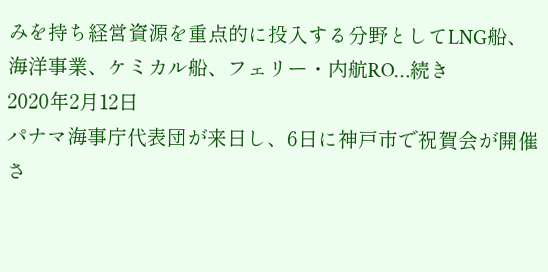みを持ち経営資源を重点的に投入する分野としてLNG船、海洋事業、ケミカル船、フェリー・内航RO…続き
2020年2月12日
パナマ海事庁代表団が来日し、6日に神戸市で祝賀会が開催さ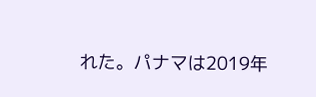れた。パナマは2019年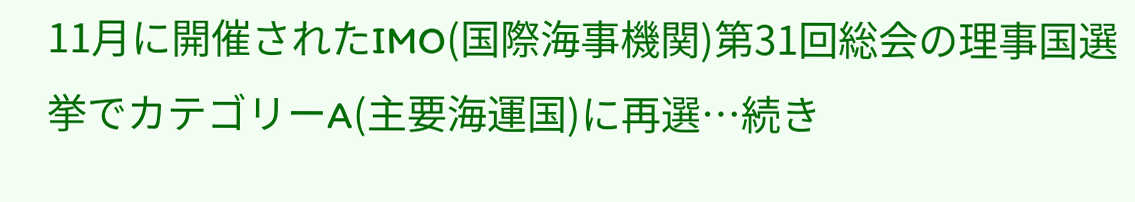11月に開催されたIMO(国際海事機関)第31回総会の理事国選挙でカテゴリーA(主要海運国)に再選…続き